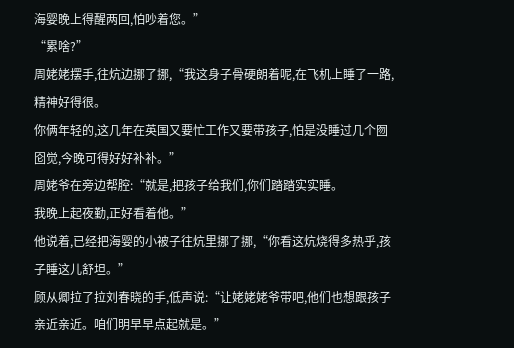海婴晚上得醒两回,怕吵着您。”
“累啥?”
周姥姥摆手,往炕边挪了挪,“我这身子骨硬朗着呢,在飞机上睡了一路,精神好得很。
你俩年轻的,这几年在英国又要忙工作又要带孩子,怕是没睡过几个囫囵觉,今晚可得好好补补。”
周姥爷在旁边帮腔:“就是,把孩子给我们,你们踏踏实实睡。
我晚上起夜勤,正好看着他。”
他说着,已经把海婴的小被子往炕里挪了挪,“你看这炕烧得多热乎,孩子睡这儿舒坦。”
顾从卿拉了拉刘春晓的手,低声说:“让姥姥姥爷带吧,他们也想跟孩子亲近亲近。咱们明早早点起就是。”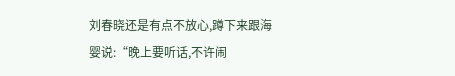刘春晓还是有点不放心,蹲下来跟海婴说:“晚上要听话,不许闹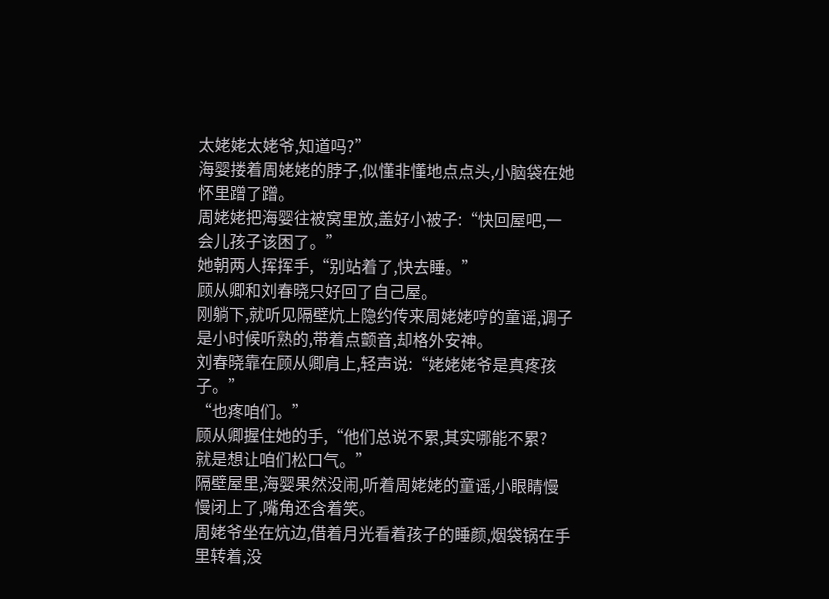太姥姥太姥爷,知道吗?”
海婴搂着周姥姥的脖子,似懂非懂地点点头,小脑袋在她怀里蹭了蹭。
周姥姥把海婴往被窝里放,盖好小被子:“快回屋吧,一会儿孩子该困了。”
她朝两人挥挥手,“别站着了,快去睡。”
顾从卿和刘春晓只好回了自己屋。
刚躺下,就听见隔壁炕上隐约传来周姥姥哼的童谣,调子是小时候听熟的,带着点颤音,却格外安神。
刘春晓靠在顾从卿肩上,轻声说:“姥姥姥爷是真疼孩子。”
“也疼咱们。”
顾从卿握住她的手,“他们总说不累,其实哪能不累?
就是想让咱们松口气。”
隔壁屋里,海婴果然没闹,听着周姥姥的童谣,小眼睛慢慢闭上了,嘴角还含着笑。
周姥爷坐在炕边,借着月光看着孩子的睡颜,烟袋锅在手里转着,没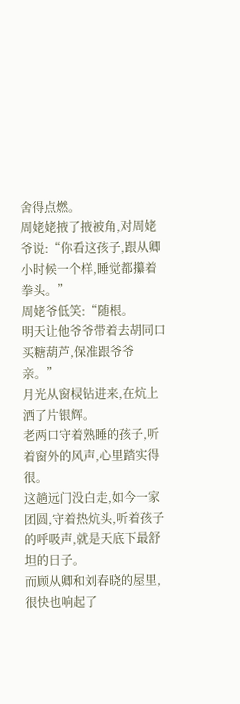舍得点燃。
周姥姥掖了掖被角,对周姥爷说:“你看这孩子,跟从卿小时候一个样,睡觉都攥着拳头。”
周姥爷低笑:“随根。
明天让他爷爷带着去胡同口买糖葫芦,保准跟爷爷亲。”
月光从窗棂钻进来,在炕上洒了片银辉。
老两口守着熟睡的孩子,听着窗外的风声,心里踏实得很。
这趟远门没白走,如今一家团圆,守着热炕头,听着孩子的呼吸声,就是天底下最舒坦的日子。
而顾从卿和刘春晓的屋里,很快也响起了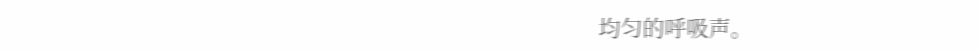均匀的呼吸声。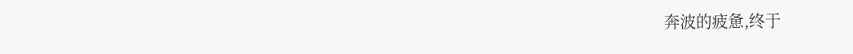奔波的疲惫,终于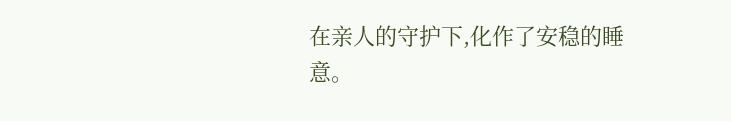在亲人的守护下,化作了安稳的睡意。